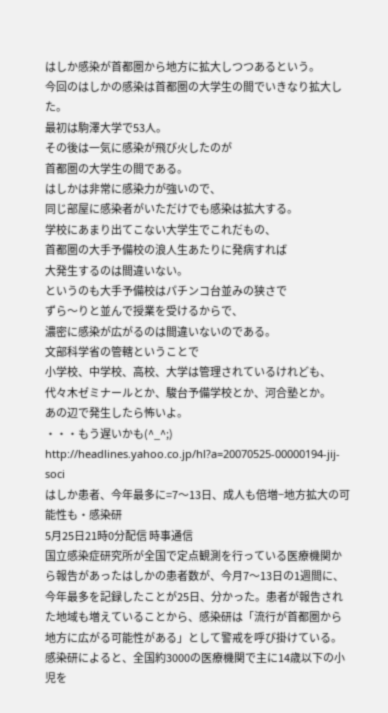はしか感染が首都圏から地方に拡大しつつあるという。
今回のはしかの感染は首都圏の大学生の間でいきなり拡大した。
最初は駒澤大学で53人。
その後は一気に感染が飛び火したのが
首都圏の大学生の間である。
はしかは非常に感染力が強いので、
同じ部屋に感染者がいただけでも感染は拡大する。
学校にあまり出てこない大学生でこれだもの、
首都圏の大手予備校の浪人生あたりに発病すれば
大発生するのは間違いない。
というのも大手予備校はパチンコ台並みの狭さで
ずら〜りと並んで授業を受けるからで、
濃密に感染が広がるのは間違いないのである。
文部科学省の管轄ということで
小学校、中学校、高校、大学は管理されているけれども、
代々木ゼミナールとか、駿台予備学校とか、河合塾とか。
あの辺で発生したら怖いよ。
・・・もう遅いかも(^_^;)
http://headlines.yahoo.co.jp/hl?a=20070525-00000194-jij-soci
はしか患者、今年最多に=7〜13日、成人も倍増−地方拡大の可能性も・感染研
5月25日21時0分配信 時事通信
国立感染症研究所が全国で定点観測を行っている医療機関から報告があったはしかの患者数が、今月7〜13日の1週間に、今年最多を記録したことが25日、分かった。患者が報告された地域も増えていることから、感染研は「流行が首都圏から地方に広がる可能性がある」として警戒を呼び掛けている。
感染研によると、全国約3000の医療機関で主に14歳以下の小児を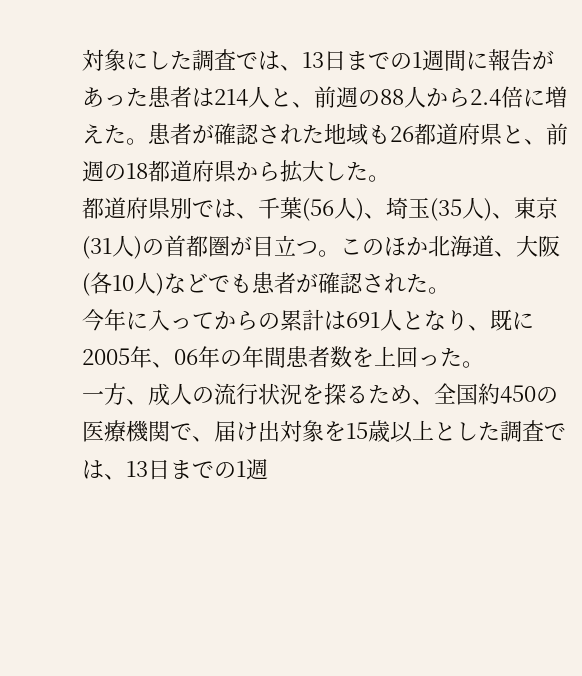対象にした調査では、13日までの1週間に報告があった患者は214人と、前週の88人から2.4倍に増えた。患者が確認された地域も26都道府県と、前週の18都道府県から拡大した。
都道府県別では、千葉(56人)、埼玉(35人)、東京(31人)の首都圏が目立つ。このほか北海道、大阪(各10人)などでも患者が確認された。
今年に入ってからの累計は691人となり、既に2005年、06年の年間患者数を上回った。
一方、成人の流行状況を探るため、全国約450の医療機関で、届け出対象を15歳以上とした調査では、13日までの1週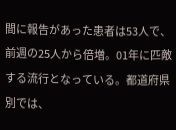間に報告があった患者は53人で、前週の25人から倍増。01年に匹敵する流行となっている。都道府県別では、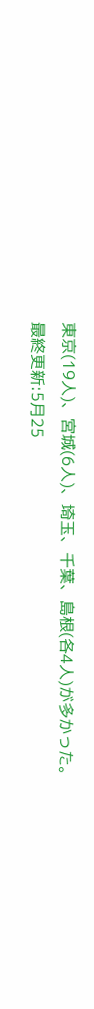東京(19人)、宮城(6人)、埼玉、千葉、島根(各4人)が多かった。
最終更新:5月25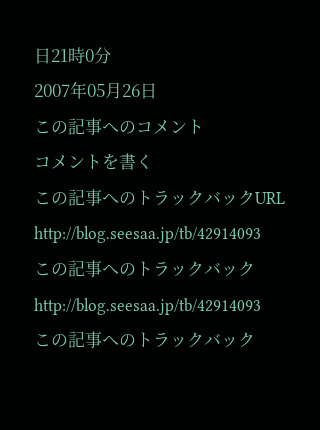日21時0分
2007年05月26日
この記事へのコメント
コメントを書く
この記事へのトラックバックURL
http://blog.seesaa.jp/tb/42914093
この記事へのトラックバック
http://blog.seesaa.jp/tb/42914093
この記事へのトラックバック